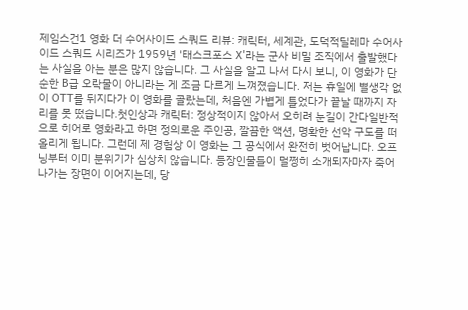제임스건1 영화 더 수어사이드 스쿼드 리뷰: 캐릭터, 세계관, 도덕적딜레마 수어사이드 스쿼드 시리즈가 1959년 '태스크포스 X'라는 군사 비밀 조직에서 출발했다는 사실을 아는 분은 많지 않습니다. 그 사실을 알고 나서 다시 보니, 이 영화가 단순한 B급 오락물이 아니라는 게 조금 다르게 느껴졌습니다. 저는 휴일에 별생각 없이 OTT를 뒤지다가 이 영화를 골랐는데, 처음엔 가볍게 틀었다가 끝날 때까지 자리를 못 떴습니다.첫인상과 캐릭터: 정상적이지 않아서 오히려 눈길이 간다일반적으로 히어로 영화라고 하면 정의로운 주인공, 깔끔한 액션, 명확한 선악 구도를 떠올리게 됩니다. 그런데 제 경험상 이 영화는 그 공식에서 완전히 벗어납니다. 오프닝부터 이미 분위기가 심상치 않습니다. 등장인물들이 멀쩡히 소개되자마자 죽어나가는 장면이 이어지는데, 당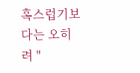혹스럽기보다는 오히려 "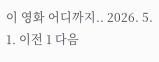이 영화 어디까지.. 2026. 5. 1. 이전 1 다음